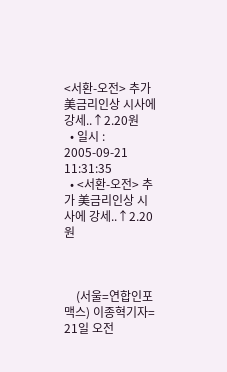<서환-오전> 추가 美금리인상 시사에 강세..↑2.20원
  • 일시 : 2005-09-21 11:31:35
  • <서환-오전> 추가 美금리인상 시사에 강세..↑2.20원



    (서울=연합인포맥스) 이종혁기자= 21일 오전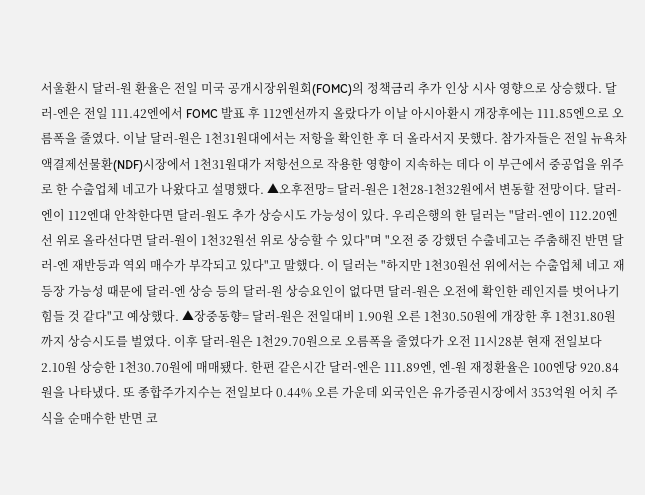서울환시 달러-원 환율은 전일 미국 공개시장위원회(FOMC)의 정책금리 추가 인상 시사 영향으로 상승했다. 달러-엔은 전일 111.42엔에서 FOMC 발표 후 112엔선까지 올랐다가 이날 아시아환시 개장후에는 111.85엔으로 오름폭을 줄였다. 이날 달러-원은 1천31원대에서는 저항을 확인한 후 더 올라서지 못했다. 참가자들은 전일 뉴욕차액결제선물환(NDF)시장에서 1천31원대가 저항선으로 작용한 영향이 지속하는 데다 이 부근에서 중공업을 위주로 한 수출업체 네고가 나왔다고 설명했다. ▲오후전망= 달러-원은 1천28-1천32원에서 변동할 전망이다. 달러-엔이 112엔대 안착한다면 달러-원도 추가 상승시도 가능성이 있다. 우리은행의 한 딜러는 "달러-엔이 112.20엔선 위로 올라선다면 달러-원이 1천32원선 위로 상승할 수 있다"며 "오전 중 강했던 수출네고는 주춤해진 반면 달러-엔 재반등과 역외 매수가 부각되고 있다"고 말했다. 이 딜러는 "하지만 1천30원선 위에서는 수출업체 네고 재등장 가능성 때문에 달러-엔 상승 등의 달러-원 상승요인이 없다면 달러-원은 오전에 확인한 레인지를 벗어나기 힘들 것 같다"고 예상했다. ▲장중동향= 달러-원은 전일대비 1.90원 오른 1천30.50원에 개장한 후 1천31.80원까지 상승시도를 벌였다. 이후 달러-원은 1천29.70원으로 오름폭을 줄였다가 오전 11시28분 현재 전일보다 2.10원 상승한 1천30.70원에 매매됐다. 한편 같은시간 달러-엔은 111.89엔, 엔-원 재정환율은 100엔당 920.84원을 나타냈다. 또 종합주가지수는 전일보다 0.44% 오른 가운데 외국인은 유가증권시장에서 353억원 어치 주식을 순매수한 반면 코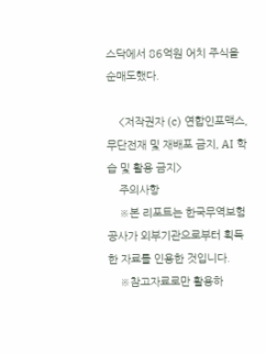스닥에서 86억원 어치 주식을 순매도했다.

    <저작권자 (c) 연합인포맥스, 무단전재 및 재배포 금지, AI 학습 및 활용 금지>
    주의사항
    ※본 리포트는 한국무역보험공사가 외부기관으로부터 획득한 자료를 인용한 것입니다.
    ※참고자료로만 활용하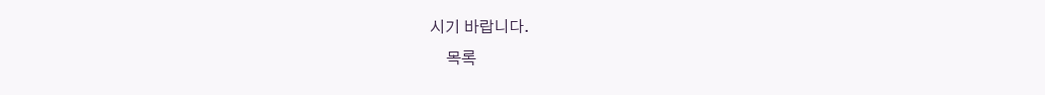시기 바랍니다.
    목록